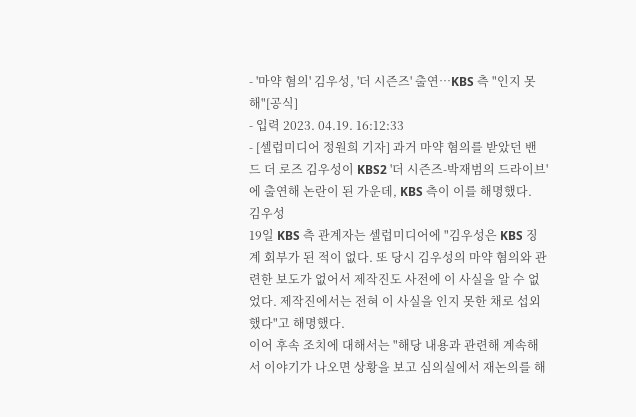- '마약 혐의' 김우성, '더 시즌즈' 출연…KBS 측 "인지 못해"[공식]
- 입력 2023. 04.19. 16:12:33
- [셀럽미디어 정원희 기자] 과거 마약 혐의를 받았던 밴드 더 로즈 김우성이 KBS2 '더 시즌즈-박재범의 드라이브'에 출연해 논란이 된 가운데, KBS 측이 이를 해명했다.
김우성
19일 KBS 측 관계자는 셀럽미디어에 "김우성은 KBS 징계 회부가 된 적이 없다. 또 당시 김우성의 마약 혐의와 관련한 보도가 없어서 제작진도 사전에 이 사실을 알 수 없었다. 제작진에서는 전혀 이 사실을 인지 못한 채로 섭외했다"고 해명했다.
이어 후속 조치에 대해서는 "해당 내용과 관련해 계속해서 이야기가 나오면 상황을 보고 심의실에서 재논의를 해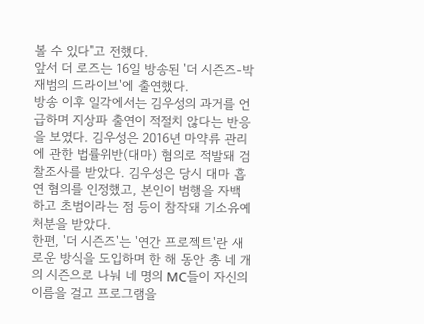볼 수 있다"고 전했다.
앞서 더 로즈는 16일 방송된 '더 시즌즈-박재범의 드라이브'에 출연했다.
방송 이후 일각에서는 김우성의 과거를 언급하며 지상파 출연이 적절치 않다는 반응을 보였다. 김우성은 2016년 마약류 관리에 관한 법률위반(대마) 혐의로 적발돼 검찰조사를 받았다. 김우성은 당시 대마 흡연 혐의를 인정했고, 본인이 범행을 자백하고 초범이라는 점 등이 참작돼 기소유예 처분을 받았다.
한편, '더 시즌즈'는 '연간 프로젝트'란 새로운 방식을 도입하며 한 해 동안 총 네 개의 시즌으로 나눠 네 명의 MC들이 자신의 이름을 걸고 프로그램을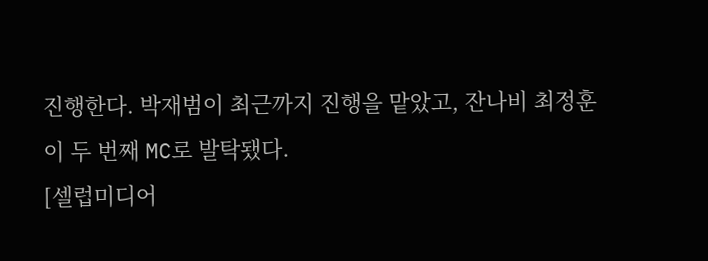진행한다. 박재범이 최근까지 진행을 맡았고, 잔나비 최정훈이 두 번째 MC로 발탁됐다.
[셀럽미디어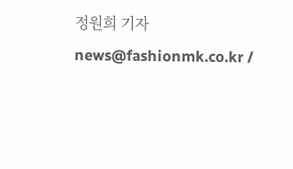정원희 기자 news@fashionmk.co.kr /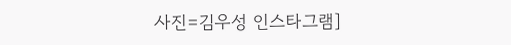사진=김우성 인스타그램]